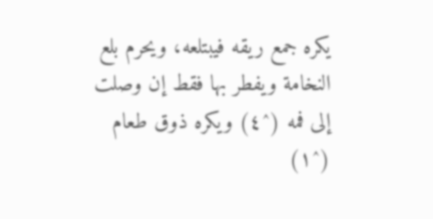يكره جمع ريقه فيبتلعه، ويحرم بلع النخامة ويفطر بها فقط إن وصلت إلى فمه (^٤) ويكره ذوق طعام
(^١)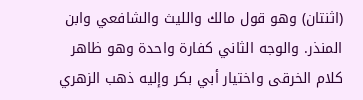(اثنتان) وهو قول مالك والليث والشافعي وابن المنذر. والوجه الثاني كفارة واحدة وهو ظاهر كلام الخرقى واختيار أبي بكر وإليه ذهب الزهري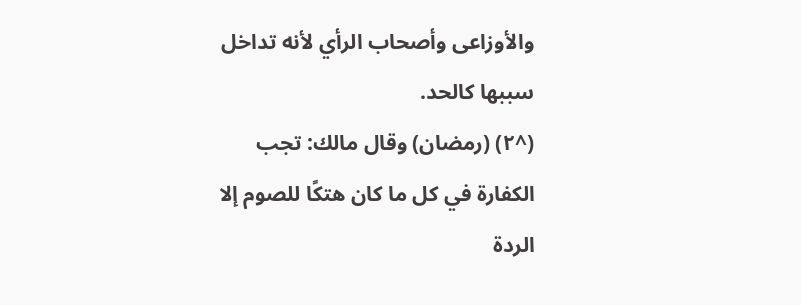والأوزاعى وأصحاب الرأي لأنه تداخل سببها كالحد.
(^٢) (رمضان) وقال مالك: تجب الكفارة في كل ما كان هتكًا للصوم إلا الردة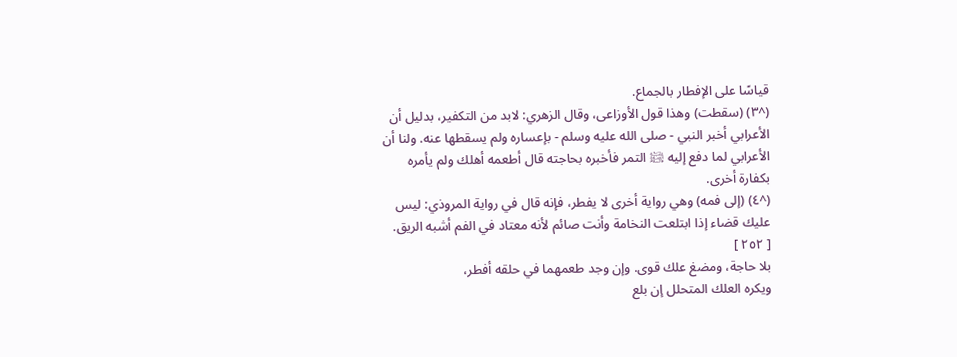قياسًا على الإفطار بالجماع.
(^٣) (سقطت) وهذا قول الأوزاعى، وقال الزهري: لابد من التكفير، بدليل أن الأعرابي أخبر النبي - صلى الله عليه وسلم - بإعساره ولم يسقطها عنه. ولنا أن الأعرابي لما دفع إليه ﵊ التمر فأخبره بحاجته قال أطعمه أهلك ولم يأمره بكفارة أخرى.
(^٤) (إلى فمه) وهي رواية أخرى لا يفطر، فإنه قال في رواية المروذي: ليس عليك قضاء إذا ابتلعت النخامة وأنت صائم لأنه معتاد في الفم أشبه الريق.
[ ٢٥٢ ]
بلا حاجة، ومضغ علك قوى. وإن وجد طعمهما في حلقه أفطر،
ويكره العلك المتحلل إن بلع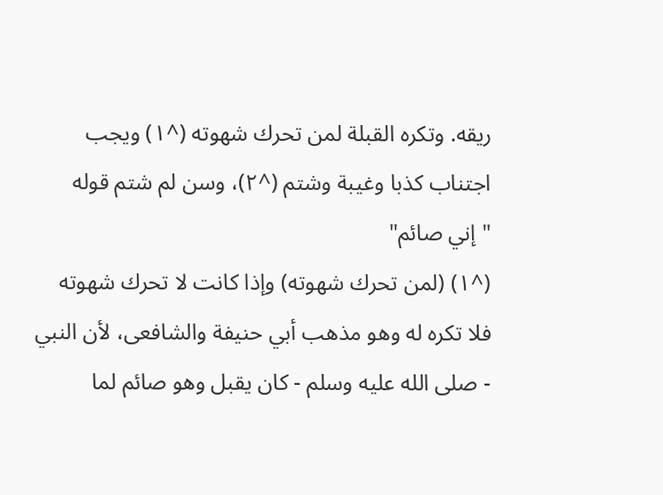ريقه. وتكره القبلة لمن تحرك شهوته (^١) ويجب اجتناب كذبا وغيبة وشتم (^٢)، وسن لم شتم قوله "إني صائم"
(^١) (لمن تحرك شهوته) وإذا كانت لا تحرك شهوته فلا تكره له وهو مذهب أبي حنيفة والشافعى، لأن النبي - صلى الله عليه وسلم - كان يقبل وهو صائم لما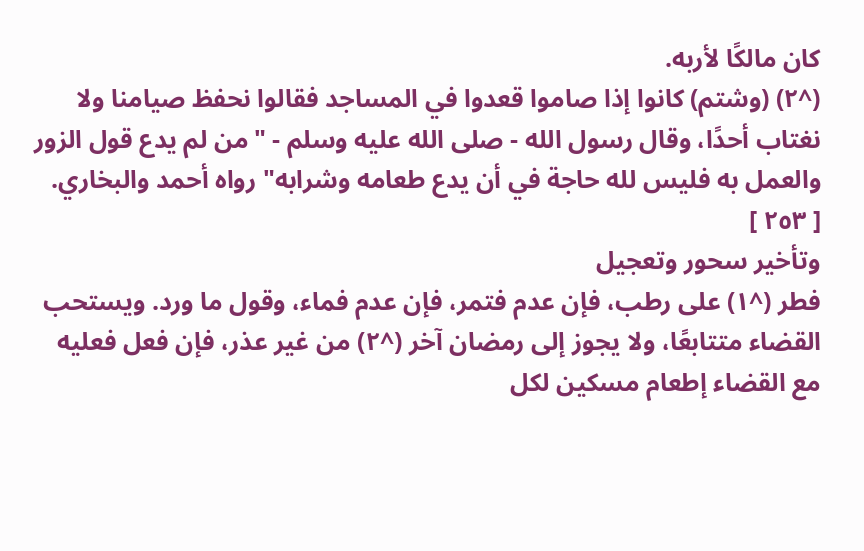كان مالكًا لأربه.
(^٢) (وشتم) كانوا إذا صاموا قعدوا في المساجد فقالوا نحفظ صيامنا ولا نغتاب أحدًا، وقال رسول الله - صلى الله عليه وسلم - "من لم يدع قول الزور والعمل به فليس لله حاجة في أن يدع طعامه وشرابه" رواه أحمد والبخاري.
[ ٢٥٣ ]
وتأخير سحور وتعجيل
فطر (^١) على رطب، فإن عدم فتمر، فإن عدم فماء، وقول ما ورد. ويستحب القضاء متتابعًا، ولا يجوز إلى رمضان آخر (^٢) من غير عذر، فإن فعل فعليه مع القضاء إطعام مسكين لكل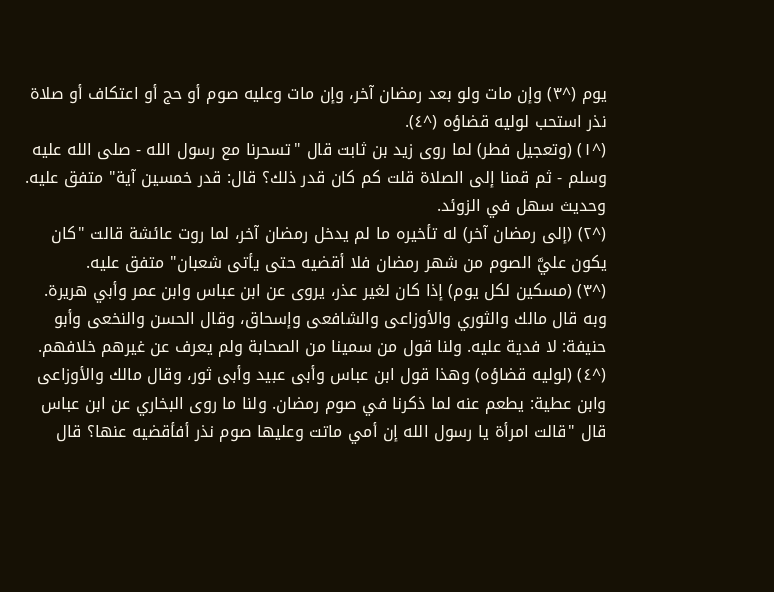يوم (^٣) وإن مات ولو بعد رمضان آخر، وإن مات وعليه صوم أو حج أو اعتكاف أو صلاة نذر استحب لوليه قضاؤه (^٤).
(^١) (وتعجيل فطر) لما روى زيد بن ثابت قال "تسحرنا مع رسول الله - صلى الله عليه وسلم - ثم قمنا إلى الصلاة قلت كم كان قدر ذلك؟ قال: قدر خمسين آية" متفق عليه. وحديث سهل في الزوئد.
(^٢) (إلى رمضان آخر) له تأخيره ما لم يدخل رمضان آخر، لما روت عائشة قالت "كان يكون عليَّ الصوم من شهر رمضان فلا أقضيه حتى يأتى شعبان" متفق عليه.
(^٣) (مسكين لكل يوم) إذا كان لغير عذر، يروى عن ابن عباس وابن عمر وأبي هريرة. وبه قال مالك والثوري والأوزاعى والشافعى وإسحاق، وقال الحسن والنخعى وأبو حنيفة: لا فدية عليه. ولنا قول من سمينا من الصحابة ولم يعرف عن غيرهم خلافهم.
(^٤) (لوليه قضاؤه) وهذا قول ابن عباس وأبى عبيد وأبى ثور، وقال مالك والأوزاعى وابن عطية: يطعم عنه لما ذكرنا في صوم رمضان. ولنا ما روى البخاري عن ابن عباس قال "قالت امرأة يا رسول الله إن أمي ماتت وعليها صوم نذر أفأقضيه عنها؟ قال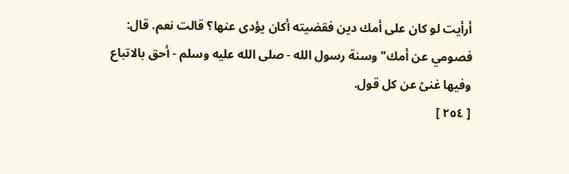أرأيت لو كان على أمك دين فقضيته أكان يؤدى عنها؟ قالت نعم. قال: فصومي عن أمك" وسنة رسول الله - صلى الله عليه وسلم - أحق بالاتباع وفيها غنىً عن كل قول.
[ ٢٥٤ ]